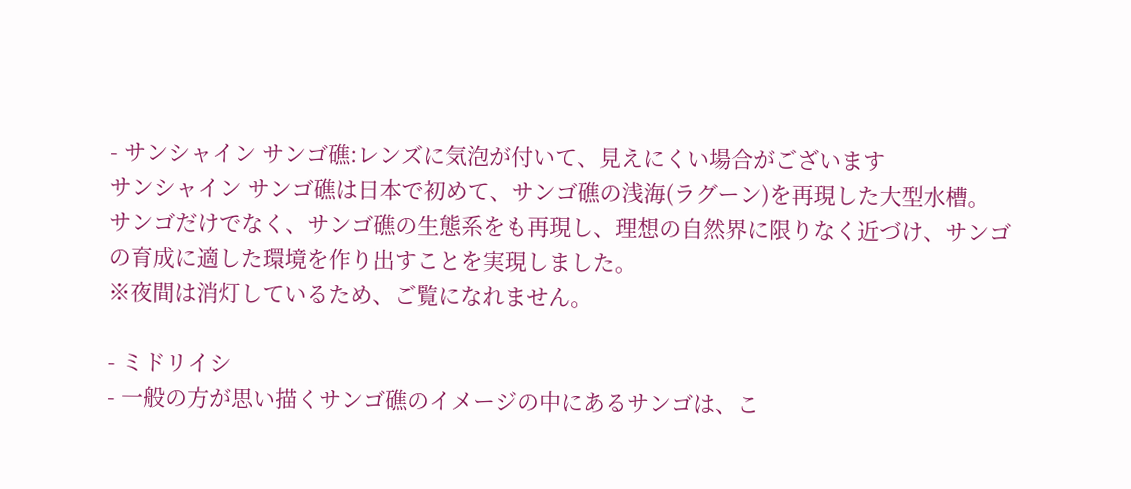- サンシャイン サンゴ礁:レンズに気泡が付いて、見えにくい場合がございます
サンシャイン サンゴ礁は日本で初めて、サンゴ礁の浅海(ラグーン)を再現した大型水槽。
サンゴだけでなく、サンゴ礁の生態系をも再現し、理想の自然界に限りなく近づけ、サンゴの育成に適した環境を作り出すことを実現しました。
※夜間は消灯しているため、ご覧になれません。

- ミドリイシ
- 一般の方が思い描くサンゴ礁のイメージの中にあるサンゴは、こ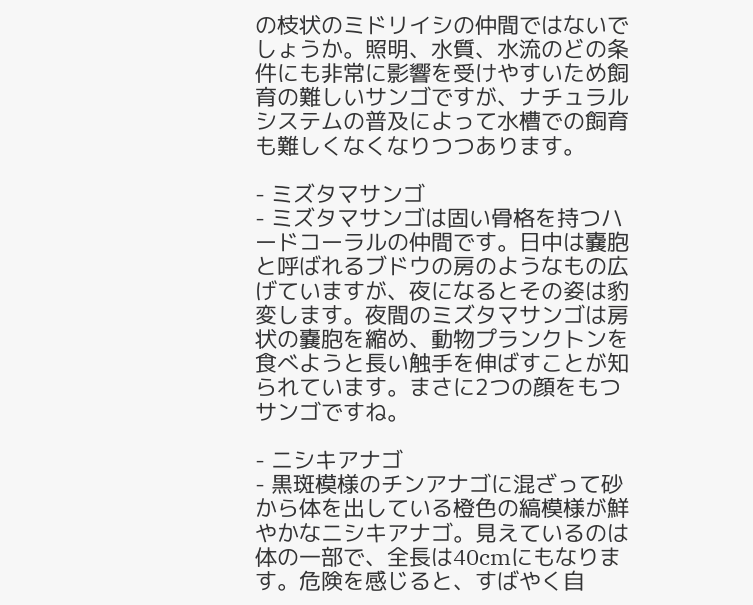の枝状のミドリイシの仲間ではないでしょうか。照明、水質、水流のどの条件にも非常に影響を受けやすいため飼育の難しいサンゴですが、ナチュラルシステムの普及によって水槽での飼育も難しくなくなりつつあります。

- ミズタマサンゴ
- ミズタマサンゴは固い骨格を持つハードコーラルの仲間です。日中は嚢胞と呼ばれるブドウの房のようなもの広げていますが、夜になるとその姿は豹変します。夜間のミズタマサンゴは房状の嚢胞を縮め、動物プランクトンを食べようと長い触手を伸ばすことが知られています。まさに2つの顔をもつサンゴですね。

- ニシキアナゴ
- 黒斑模様のチンアナゴに混ざって砂から体を出している橙色の縞模様が鮮やかなニシキアナゴ。見えているのは体の一部で、全長は40cmにもなります。危険を感じると、すばやく自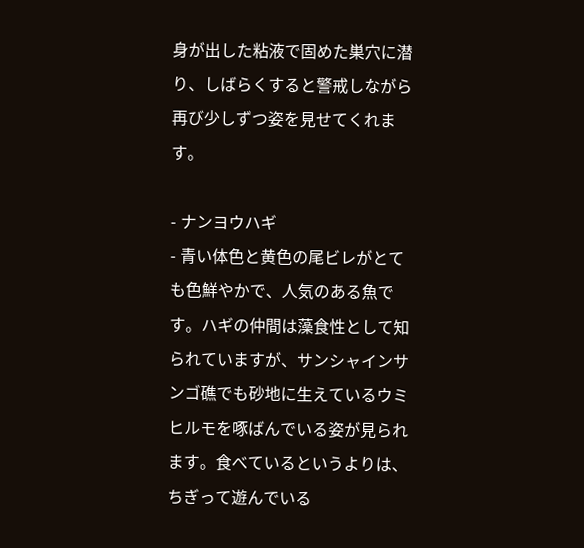身が出した粘液で固めた巣穴に潜り、しばらくすると警戒しながら再び少しずつ姿を見せてくれます。

- ナンヨウハギ
- 青い体色と黄色の尾ビレがとても色鮮やかで、人気のある魚です。ハギの仲間は藻食性として知られていますが、サンシャインサンゴ礁でも砂地に生えているウミヒルモを啄ばんでいる姿が見られます。食べているというよりは、ちぎって遊んでいる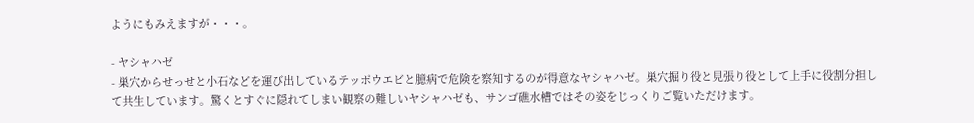ようにもみえますが・・・。

- ヤシャハゼ
- 巣穴からせっせと小石などを運び出しているテッポウエビと臆病で危険を察知するのが得意なヤシャハゼ。巣穴掘り役と見張り役として上手に役割分担して共生しています。驚くとすぐに隠れてしまい観察の難しいヤシャハゼも、サンゴ礁水槽ではその姿をじっくりご覧いただけます。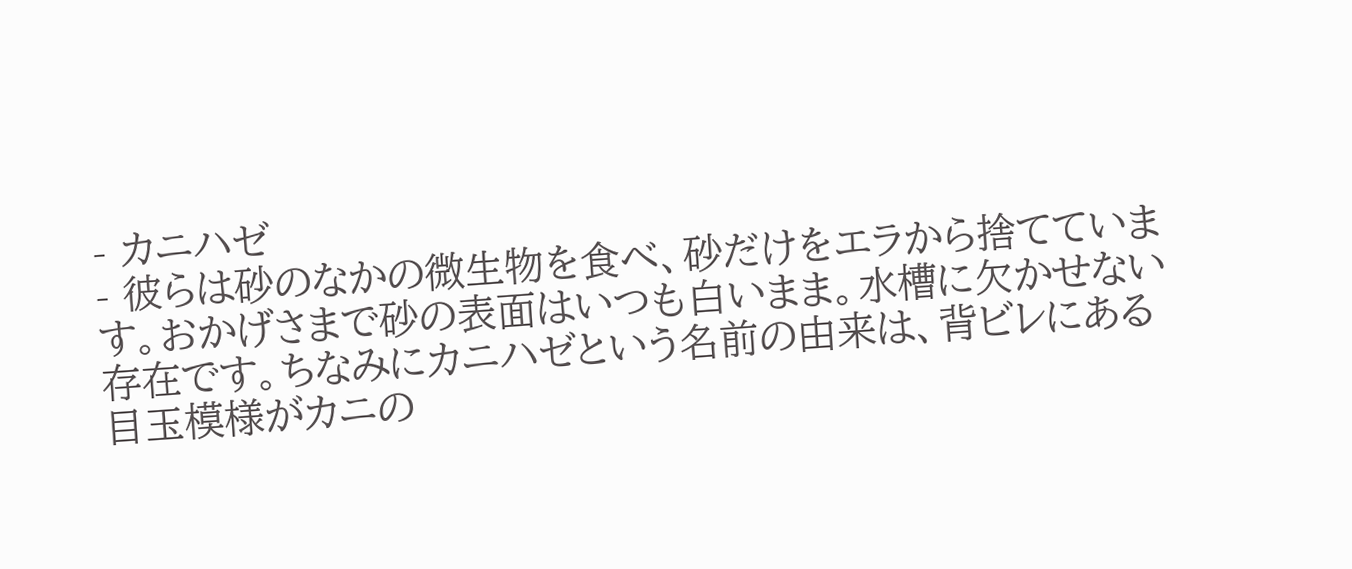- カニハゼ
- 彼らは砂のなかの微生物を食べ、砂だけをエラから捨てています。おかげさまで砂の表面はいつも白いまま。水槽に欠かせない存在です。ちなみにカニハゼという名前の由来は、背ビレにある目玉模様がカニの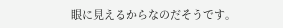眼に見えるからなのだそうです。